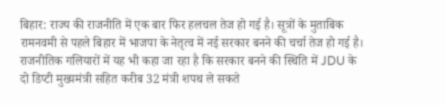बिहार: राज्य की राजनीति में एक बार फिर हलचल तेज हो गई है। सूत्रों के मुताबिक रामनवमी से पहले बिहार में भाजपा के नेतृत्व में नई सरकार बनने की चर्चा तेज हो गई है। राजनीतिक गलियारों में यह भी कहा जा रहा है कि सरकार बनने की स्थिति में JDU के दो डिप्टी मुख्यमंत्री सहित करीब 32 मंत्री शपथ ले सकते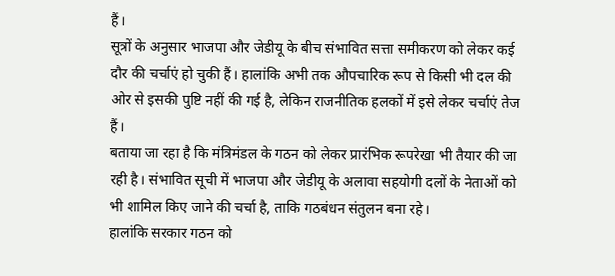हैं।
सूत्रों के अनुसार भाजपा और जेडीयू के बीच संभावित सत्ता समीकरण को लेकर कई दौर की चर्चाएं हो चुकी हैं। हालांकि अभी तक औपचारिक रूप से किसी भी दल की ओर से इसकी पुष्टि नहीं की गई है, लेकिन राजनीतिक हलकों में इसे लेकर चर्चाएं तेज हैं।
बताया जा रहा है कि मंत्रिमंडल के गठन को लेकर प्रारंभिक रूपरेखा भी तैयार की जा रही है। संभावित सूची में भाजपा और जेडीयू के अलावा सहयोगी दलों के नेताओं को भी शामिल किए जाने की चर्चा है, ताकि गठबंधन संतुलन बना रहे।
हालांकि सरकार गठन को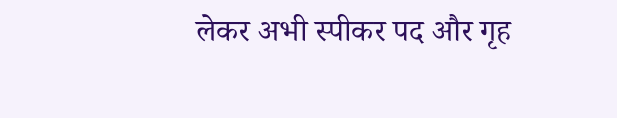लेकर अभी स्पीकर पद और गृह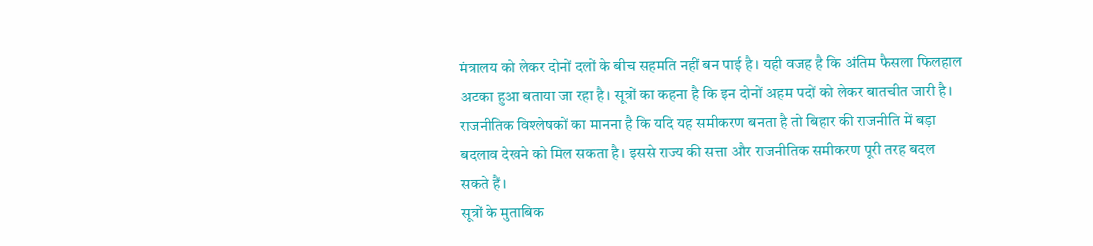मंत्रालय को लेकर दोनों दलों के बीच सहमति नहीं बन पाई है। यही वजह है कि अंतिम फैसला फिलहाल अटका हुआ बताया जा रहा है। सूत्रों का कहना है कि इन दोनों अहम पदों को लेकर बातचीत जारी है।
राजनीतिक विश्लेषकों का मानना है कि यदि यह समीकरण बनता है तो बिहार की राजनीति में बड़ा बदलाव देखने को मिल सकता है। इससे राज्य की सत्ता और राजनीतिक समीकरण पूरी तरह बदल सकते हैं।
सूत्रों के मुताबिक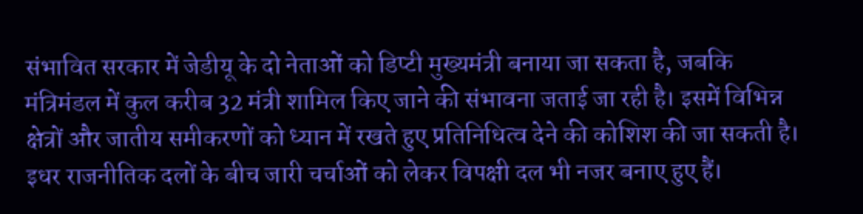संभावित सरकार में जेडीयू के दो नेताओं को डिप्टी मुख्यमंत्री बनाया जा सकता है, जबकि मंत्रिमंडल में कुल करीब 32 मंत्री शामिल किए जाने की संभावना जताई जा रही है। इसमें विभिन्न क्षेत्रों और जातीय समीकरणों को ध्यान में रखते हुए प्रतिनिधित्व देने की कोशिश की जा सकती है।
इधर राजनीतिक दलों के बीच जारी चर्चाओं को लेकर विपक्षी दल भी नजर बनाए हुए हैं।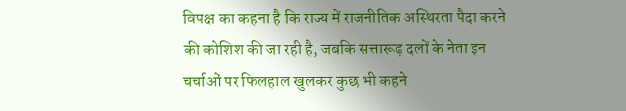विपक्ष का कहना है कि राज्य में राजनीतिक अस्थिरता पैदा करने की कोशिश की जा रही है, जबकि सत्तारूढ़ दलों के नेता इन चर्चाओं पर फिलहाल खुलकर कुछ भी कहने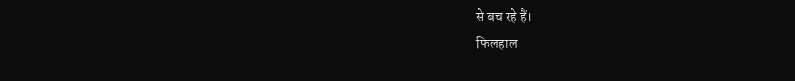से बच रहे हैं।
फिलहाल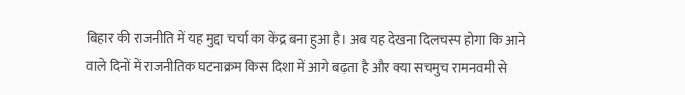बिहार की राजनीति में यह मुद्दा चर्चा का केंद्र बना हुआ है। अब यह देखना दिलचस्प होगा कि आने वाले दिनों में राजनीतिक घटनाक्रम किस दिशा में आगे बढ़ता है और क्या सचमुच रामनवमी से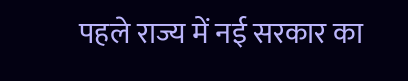पहले राज्य में नई सरकार का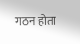गठन होता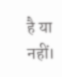है या नहीं।